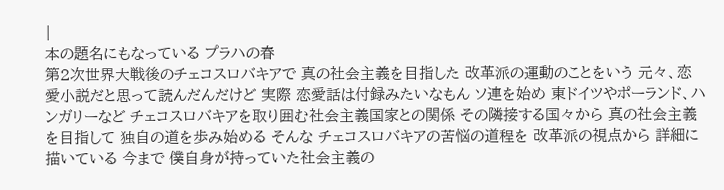|
本の題名にもなっている プラハの春
第2次世界大戦後のチェコスロバキアで 真の社会主義を目指した 改革派の運動のことをいう 元々、恋愛小説だと思って読んだんだけど 実際 恋愛話は付録みたいなもん ソ連を始め 東ドイツやポーランド、ハンガリーなど チェコスロバキアを取り囲む社会主義国家との関係 その隣接する国々から 真の社会主義を目指して 独自の道を歩み始める そんな チェコスロバキアの苦悩の道程を 改革派の視点から 詳細に描いている 今まで 僕自身が持っていた社会主義の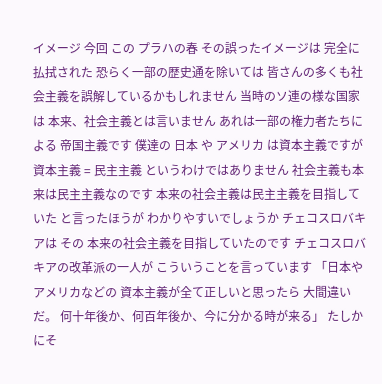イメージ 今回 この プラハの春 その誤ったイメージは 完全に払拭された 恐らく一部の歴史通を除いては 皆さんの多くも社会主義を誤解しているかもしれません 当時のソ連の様な国家は 本来、社会主義とは言いません あれは一部の権力者たちによる 帝国主義です 僕達の 日本 や アメリカ は資本主義ですが 資本主義 = 民主主義 というわけではありません 社会主義も本来は民主主義なのです 本来の社会主義は民主主義を目指していた と言ったほうが わかりやすいでしょうか チェコスロバキアは その 本来の社会主義を目指していたのです チェコスロバキアの改革派の一人が こういうことを言っています 「日本やアメリカなどの 資本主義が全て正しいと思ったら 大間違いだ。 何十年後か、何百年後か、今に分かる時が来る」 たしかにそ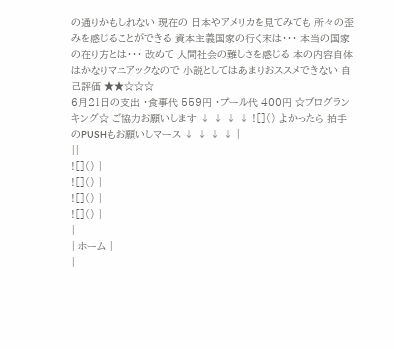の通りかもしれない 現在の 日本やアメリカを見てみても 所々の歪みを感じることができる 資本主義国家の行く末は・・・ 本当の国家の在り方とは・・・ 改めて 人間社会の難しさを感じる 本の内容自体はかなりマニアックなので 小説としてはあまりおススメできない 自己評価 ★★☆☆☆
6月21日の支出 ・食事代 559円 ・プール代 400円 ☆ブログランキング☆ ご協力お願いします ↓ ↓ ↓ ↓ ![]() よかったら 拍手のPUSHもお願いしマース ↓ ↓ ↓ ↓ |
||
![]() |
![]() |
![]() |
![]() |
|
| ホーム |
|